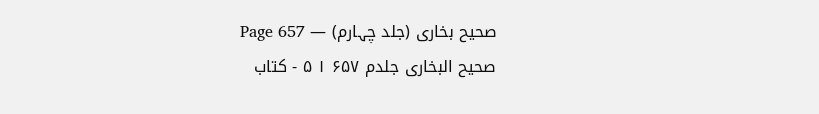صحیح بخاری (جلد چہارم) — Page 657
صحيح البخاری جلدم ۶۵۷ ۱ ۵ - كتاب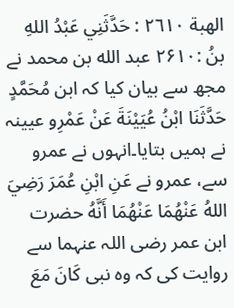الهبة ٢٦١٠ : حَدَّثَنِي عَبْدُ اللهِ بنُ :۲۶۱۰ عبد الله بن محمد نے مجھ سے بیان کیا کہ ابن مُحَمَّدٍ حَدَّثَنَا ابْنُ عُيَيْنَةَ عَنْ عَمْرِو عیینہ نے ہمیں بتایا۔انہوں نے عمرو سے، عمرو نے عَنِ ابْنِ عُمَرَ رَضِيَ اللهُ عَنْهُمَا عَنْهُمَا أَنَّهُ حضرت ابن عمر رضی اللہ عنہما سے روایت کی کہ وہ نبی كَانَ مَعَ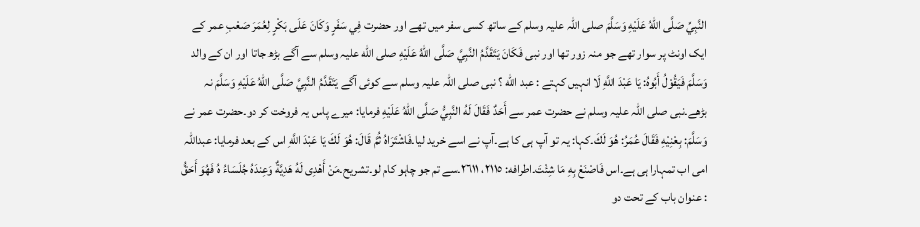النَّبِيِّ صَلَّى اللهُ عَلَيْهِ وَسَلَّمَ صلى اللہ علیہ وسلم کے ساتھ کسی سفر میں تھے اور حضرت فِي سَفَرٍ وَكَانَ عَلَى بَكْرٍ لِعُمَرَ صَعْبِ عمر کے ایک اونٹ پر سوار تھے جو منہ زور تھا اور نبی فَكَانَ يَتَقَدَّمُ النَّبِيَّ صَلَّى اللهُ عَلَيْهِ صلى الله علیہ وسلم سے آگے بڑھ جاتا اور ان کے والد وَسَلَّمَ فَيَقُوْلُ أَبُوهُ: يَا عَبْدَ اللَّهِ لَا انہیں کہتے : عبد الله ؟ نبی صلی اللہ علیہ وسلم سے کوئی آگے يَتَقَدَّمُ النَّبِيَّ صَلَّى اللهُ عَلَيْهِ وَسَلَّمَ نہ بڑھے۔نبی صلی اللہ علیہ وسلم نے حضرت عمر سے أَحَدٌ فَقَالَ لَهُ النَّبِيُّ صَلَّى اللهُ عَلَيْهِ فرمایا: میرے پاس یہ فروخت کر دو۔حضرت عمر نے وَسَلَّمَ: بِعْنِيْهِ فَقَالَ عُمَرُ: هُوَ لَكَ۔کہا: یہ تو آپ ہی کا ہے۔آپ نے اسے خرید لیا۔فَاشْتَرَاهُ ثُمَّ قَالَ: هُوَ لَكَ يَا عَبْدَ اللَّهِ اس کے بعد فرمایا: عبداللہ امی اب تمہارا ہی ہے۔اس فَاصْنَعْ بِهِ مَا شِئْتَ۔اطرافه: ٢١١٥، ٢٦١١۔سے تم جو چاہو کام لو۔تشريح۔مَنْ أَهْدِى لَهُ هَدِيَّةٌ وَعِندَهُ جُلَسَاءُ هُ فَهُوَ أَحَقُّ : عنوان باب کے تحت دو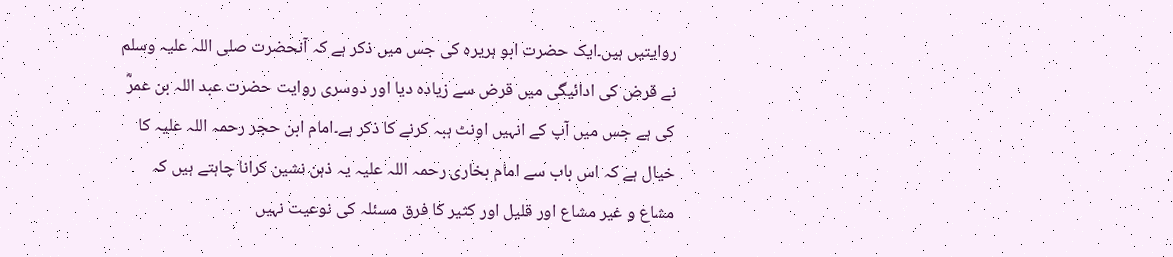روایتیں ہیں۔ایک حضرت ابو ہریرہ کی جس میں ذکر ہے کہ آنحضرت صلی اللہ علیہ وسلم نے قرض کی ادائیگی میں قرض سے زیادہ دیا اور دوسری روایت حضرت عبد اللہ بن عمرؓ کی ہے جس میں آپ کے انہیں اونٹ ہبہ کرنے کا ذکر ہے۔امام ابن حجر رحمہ اللہ علیہ کا خیال ہے کہ اس باب سے امام بخاری رحمہ اللہ علیہ یہ ذہن نشین کرانا چاہتے ہیں کہ مشاع و غیر مشاع اور قلیل اور کثیر کا فرق مسئلہ کی نوعیت نہیں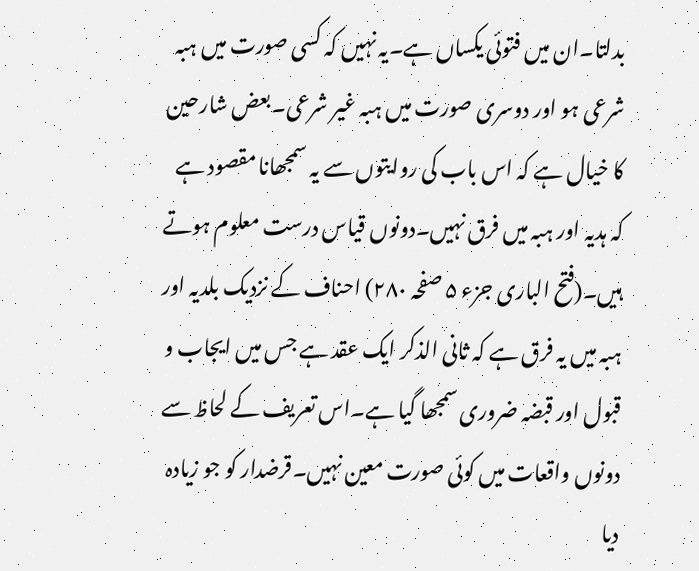بدلتا۔ان میں فتوئی یکساں ہے۔یہ نہیں کہ کسی صورت میں ہبہ شرعی ہو اور دوسری صورت میں ہبہ غیر شرعی۔بعض شارحین کا خیال ہے کہ اس باب کی روایتوں سے یہ سمجھانا مقصود ہے کہ ہدیہ اور ہبہ میں فرق نہیں۔دونوں قیاس درست معلوم ہوتے ہیں۔(فتح الباری جزء ۵ صفحہ ۲۸۰) احناف کے نزدیک بلدیہ اور ہبہ میں یہ فرق ہے کہ ثانی الذکر ایک عقد ہے جس میں ایجاب و قبول اور قبضہ ضروری سمجھا گیا ہے۔اس تعریف کے لحاظ سے دونوں واقعات میں کوئی صورت معین نہیں۔قرضدار کو جو زیادہ دیا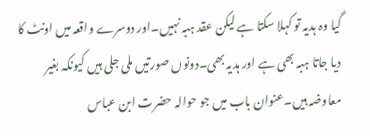گیا وہ ہدیہ تو کہلا سکتا ہے لیکن عقد ہبہ نہیں۔اور دوسرے واقعہ میں اونٹ کا دیا جاتا ہبہ بھی ہے اور ہدیہ بھی۔دونوں صورتیں ملی جلی ہیں کیونکہ بغیر معاوضہ ہیں۔عنوان باب میں جو حوالہ حضرت ابن عباس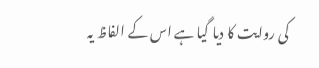کی روایت کا دیا گیا ہے اس کے الفاظ یہ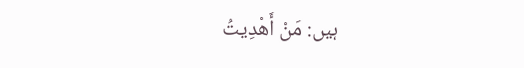ہیں: مَنْ أَهْدِيتُ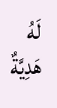لَهُ هَدِيَّةٌ